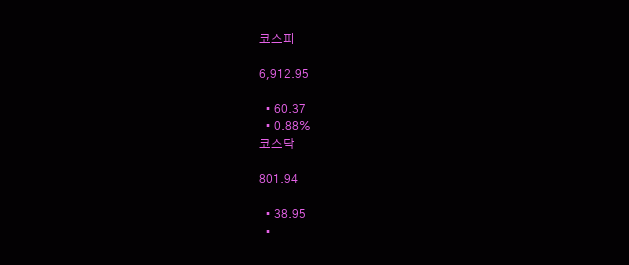코스피

6,912.95

  • 60.37
  • 0.88%
코스닥

801.94

  • 38.95
  •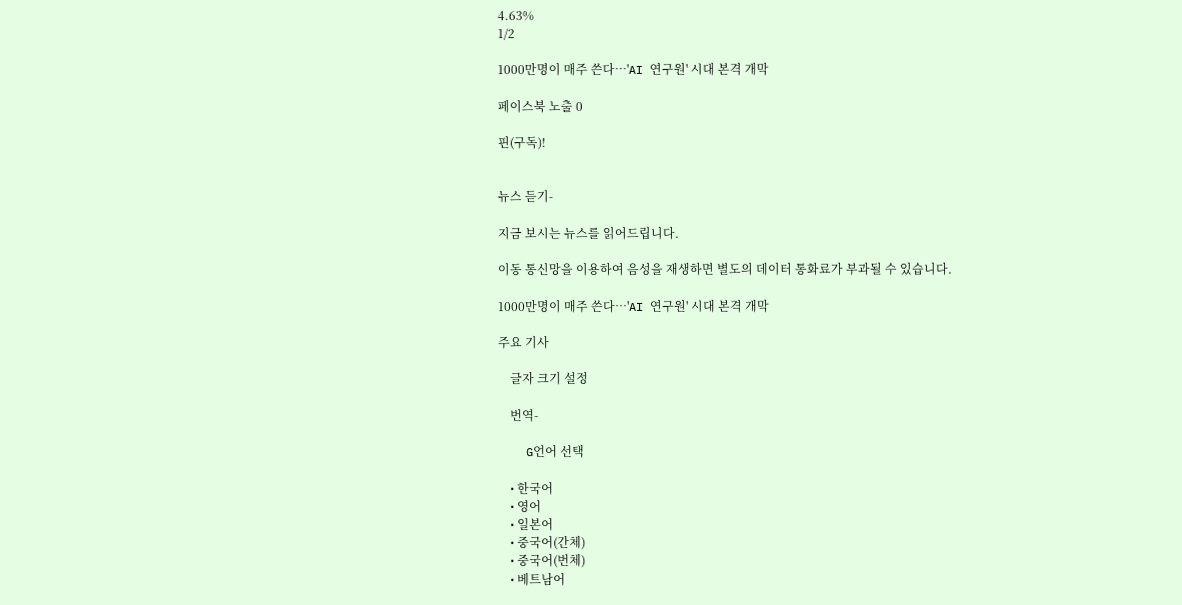4.63%
1/2

1000만명이 매주 쓴다…'AI 연구원' 시대 본격 개막

페이스북 노출 0

핀(구독)!


뉴스 듣기-

지금 보시는 뉴스를 읽어드립니다.

이동 통신망을 이용하여 음성을 재생하면 별도의 데이터 통화료가 부과될 수 있습니다.

1000만명이 매주 쓴다…'AI 연구원' 시대 본격 개막

주요 기사

    글자 크기 설정

    번역-

    G언어 선택

    • 한국어
    • 영어
    • 일본어
    • 중국어(간체)
    • 중국어(번체)
    • 베트남어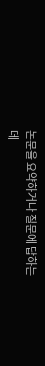논문을 요약하거나 질문에 답하는 데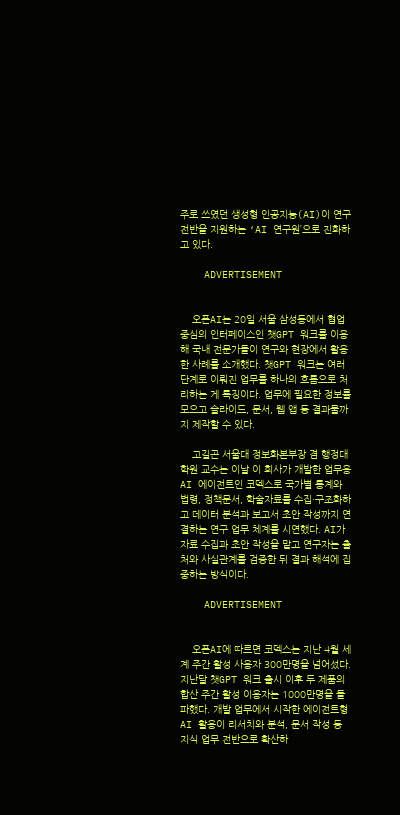주로 쓰였던 생성형 인공지능(AI)이 연구 전반을 지원하는 ‘AI 연구원’으로 진화하고 있다.

    ADVERTISEMENT


    오픈AI는 20일 서울 삼성동에서 협업 중심의 인터페이스인 챗GPT 워크를 이용해 국내 전문가들이 연구와 현장에서 활용한 사례를 소개했다. 챗GPT 워크는 여러 단계로 이뤄진 업무를 하나의 흐름으로 처리하는 게 특징이다. 업무에 필요한 정보를 모으고 슬라이드, 문서, 웹 앱 등 결과물까지 제작할 수 있다.

    고길곤 서울대 정보화본부장 겸 행정대학원 교수는 이날 이 회사가 개발한 업무용 AI 에이전트인 코덱스로 국가별 통계와 법령, 정책문서, 학술자료를 수집·구조화하고 데이터 분석과 보고서 초안 작성까지 연결하는 연구 업무 체계를 시연했다. AI가 자료 수집과 초안 작성을 맡고 연구자는 출처와 사실관계를 검증한 뒤 결과 해석에 집중하는 방식이다.

    ADVERTISEMENT


    오픈AI에 따르면 코덱스는 지난 4월 세계 주간 활성 사용자 300만명을 넘어섰다. 지난달 챗GPT 워크 출시 이후 두 제품의 합산 주간 활성 이용자는 1000만명을 돌파했다. 개발 업무에서 시작한 에이전트형 AI 활용이 리서치와 분석, 문서 작성 등 지식 업무 전반으로 확산하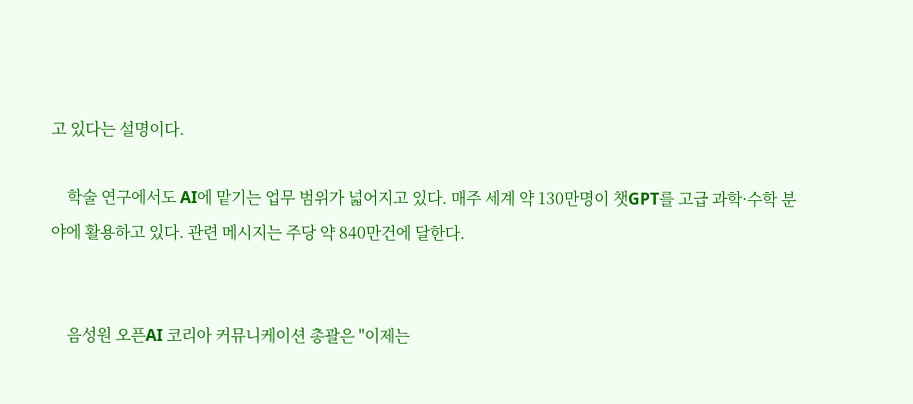고 있다는 설명이다.

    학술 연구에서도 AI에 맡기는 업무 범위가 넓어지고 있다. 매주 세계 약 130만명이 챗GPT를 고급 과학·수학 분야에 활용하고 있다. 관련 메시지는 주당 약 840만건에 달한다.


    음성원 오픈AI 코리아 커뮤니케이션 총괄은 "이제는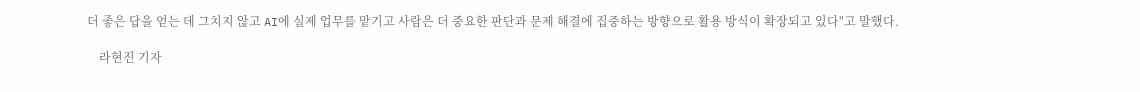더 좋은 답을 얻는 데 그치지 않고 AI에 실제 업무를 맡기고 사람은 더 중요한 판단과 문제 해결에 집중하는 방향으로 활용 방식이 확장되고 있다"고 말했다.

    라현진 기자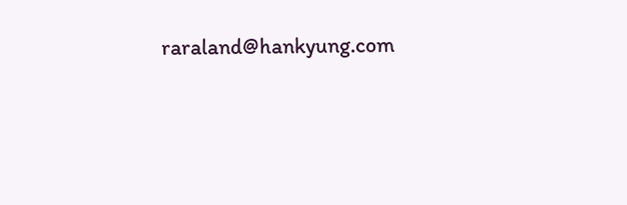raraland@hankyung.com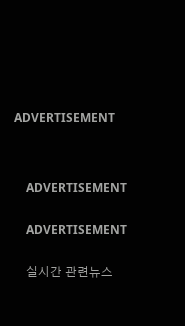ADVERTISEMENT




    ADVERTISEMENT


    ADVERTISEMENT


    실시간 관련뉴스